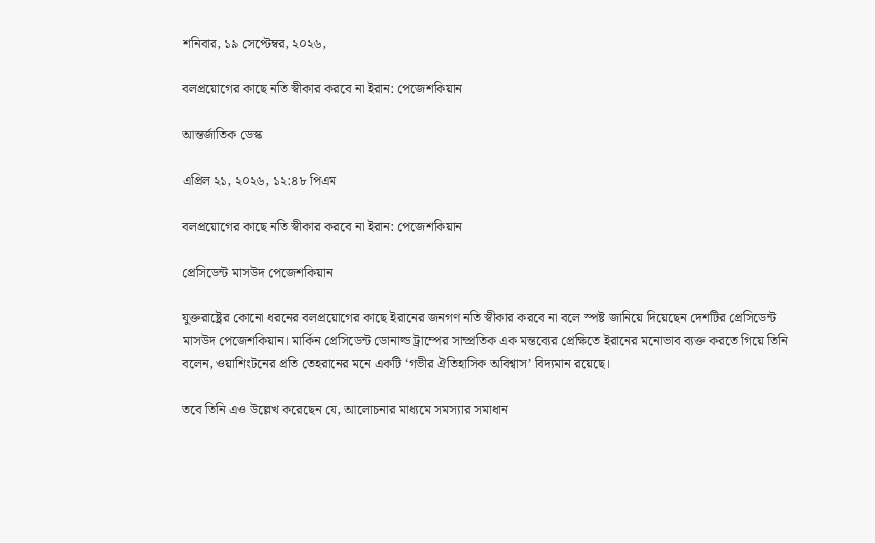শনিবার, ১৯ সেপ্টেম্বর, ২০২৬,

বলপ্রয়োগের কাছে নতি স্বীকার করবে না ইরান: পেজেশকিয়ান

আন্তর্জাতিক ডেস্ক

এপ্রিল ২১, ২০২৬, ১২:৪৮ পিএম

বলপ্রয়োগের কাছে নতি স্বীকার করবে না ইরান: পেজেশকিয়ান

প্রেসিডেন্ট মাসউদ পেজেশকিয়ান

যুক্তরাষ্ট্রের কোনো ধরনের বলপ্রয়োগের কাছে ইরানের জনগণ নতি স্বীকার করবে না বলে স্পষ্ট জানিয়ে দিয়েছেন দেশটির প্রেসিডেন্ট মাসউদ পেজেশকিয়ান। মার্কিন প্রেসিডেন্ট ডোনাল্ড ট্রাম্পের সাম্প্রতিক এক মন্তব্যের প্রেক্ষিতে ইরানের মনোভাব ব্যক্ত করতে গিয়ে তিনি বলেন, ওয়াশিংটনের প্রতি তেহরানের মনে একটি ‘গভীর ঐতিহাসিক অবিশ্বাস’ বিদ্যমান রয়েছে।

তবে তিনি এও উল্লেখ করেছেন যে, আলোচনার মাধ্যমে সমস্যার সমাধান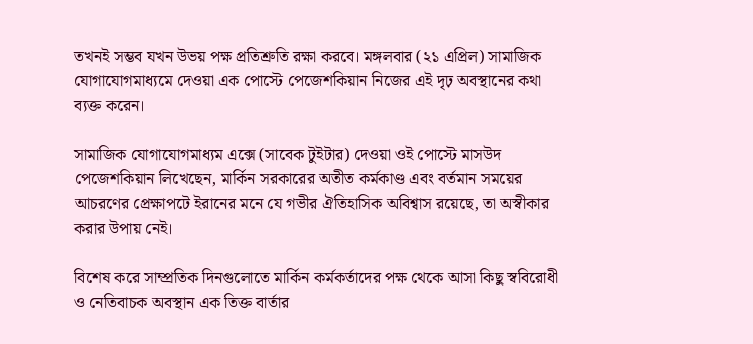তখনই সম্ভব যখন উভয় পক্ষ প্রতিশ্রুতি রক্ষা করবে। মঙ্গলবার (২১ এপ্রিল) সামাজিক যোগাযোগমাধ্যমে দেওয়া এক পোস্টে পেজেশকিয়ান নিজের এই দৃঢ় অবস্থানের কথা ব্যক্ত করেন।

সামাজিক যোগাযোগমাধ্যম এক্সে (সাবেক টুইটার) দেওয়া ওই পোস্টে মাসউদ পেজেশকিয়ান লিখেছেন, মার্কিন সরকারের অতীত কর্মকাণ্ড এবং বর্তমান সময়ের আচরণের প্রেক্ষাপটে ইরানের মনে যে গভীর ঐতিহাসিক অবিশ্বাস রয়েছে, তা অস্বীকার করার উপায় নেই।

বিশেষ করে সাম্প্রতিক দিনগুলোতে মার্কিন কর্মকর্তাদের পক্ষ থেকে আসা কিছু স্ববিরোধী ও নেতিবাচক অবস্থান এক তিক্ত বার্তার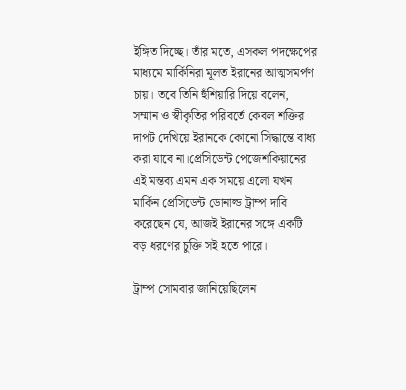ইঙ্গিত দিচ্ছে। তাঁর মতে, এসকল পদক্ষেপের মাধ্যমে মার্কিনিরা মূলত ইরানের আত্মসমর্পণ চায়। তবে তিনি হুঁশিয়ারি দিয়ে বলেন, সম্মান ও স্বীকৃতির পরিবর্তে কেবল শক্তির দাপট দেখিয়ে ইরানকে কোনো সিদ্ধান্তে বাধ্য করা যাবে না।প্রেসিডেন্ট পেজেশকিয়ানের এই মন্তব্য এমন এক সময়ে এলো যখন মার্কিন প্রেসিডেন্ট ডোনাল্ড ট্রাম্প দাবি করেছেন যে, আজই ইরানের সঙ্গে একটি বড় ধরণের চুক্তি সই হতে পারে।

ট্রাম্প সোমবার জানিয়েছিলেন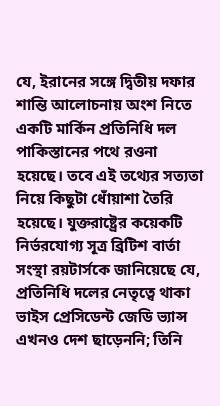যে, ইরানের সঙ্গে দ্বিতীয় দফার শান্তি আলোচনায় অংশ নিতে একটি মার্কিন প্রতিনিধি দল পাকিস্তানের পথে রওনা হয়েছে। তবে এই তথ্যের সত্যতা নিয়ে কিছুটা ধোঁয়াশা তৈরি হয়েছে। যুক্তরাষ্ট্রের কয়েকটি নির্ভরযোগ্য সূত্র ব্রিটিশ বার্তা সংস্থা রয়টার্সকে জানিয়েছে যে, প্রতিনিধি দলের নেতৃত্বে থাকা ভাইস প্রেসিডেন্ট জেডি ভ্যান্স এখনও দেশ ছাড়েননি; তিনি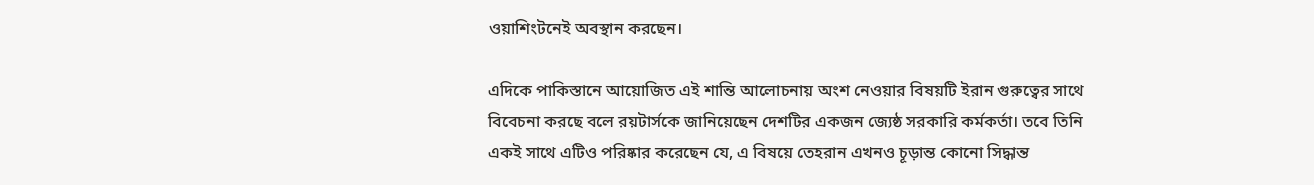ওয়াশিংটনেই অবস্থান করছেন।

এদিকে পাকিস্তানে আয়োজিত এই শান্তি আলোচনায় অংশ নেওয়ার বিষয়টি ইরান গুরুত্বের সাথে বিবেচনা করছে বলে রয়টার্সকে জানিয়েছেন দেশটির একজন জ্যেষ্ঠ সরকারি কর্মকর্তা। তবে তিনি একই সাথে এটিও পরিষ্কার করেছেন যে, এ বিষয়ে তেহরান এখনও চূড়ান্ত কোনো সিদ্ধান্ত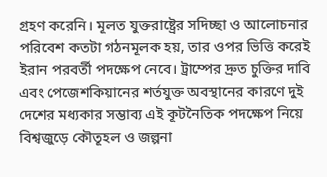গ্রহণ করেনি। মূলত যুক্তরাষ্ট্রের সদিচ্ছা ও আলোচনার পরিবেশ কতটা গঠনমূলক হয়, তার ওপর ভিত্তি করেই ইরান পরবর্তী পদক্ষেপ নেবে। ট্রাম্পের দ্রুত চুক্তির দাবি এবং পেজেশকিয়ানের শর্তযুক্ত অবস্থানের কারণে দুই দেশের মধ্যকার সম্ভাব্য এই কূটনৈতিক পদক্ষেপ নিয়ে বিশ্বজুড়ে কৌতূহল ও জল্পনা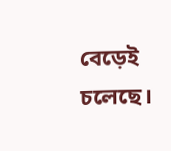বেড়েই চলেছে।